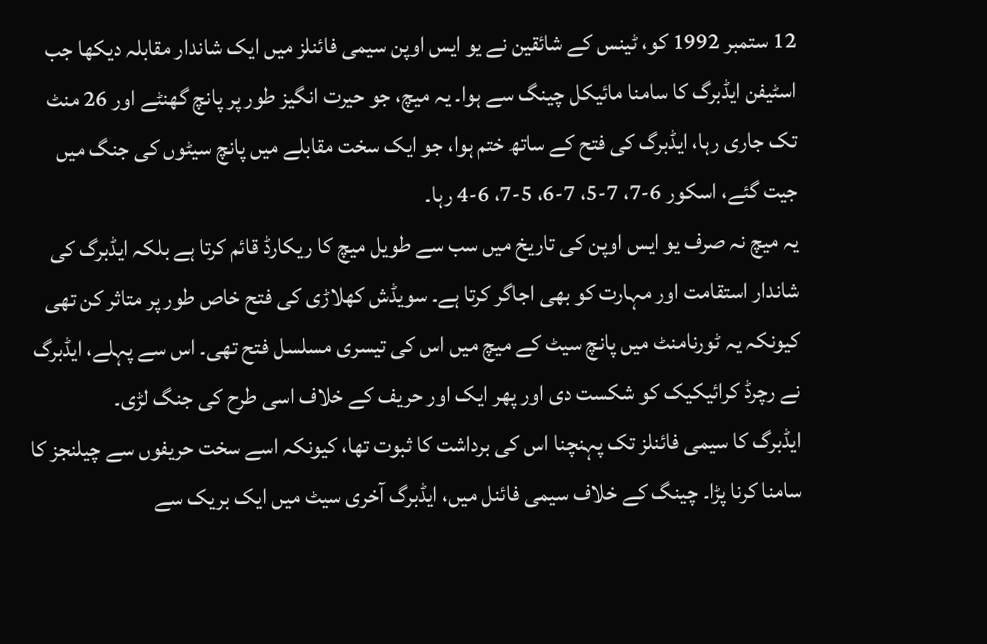12 ستمبر 1992 کو، ٹینس کے شائقین نے یو ایس اوپن سیمی فائنلز میں ایک شاندار مقابلہ دیکھا جب اسٹیفن ایڈبرگ کا سامنا مائیکل چینگ سے ہوا۔ یہ میچ، جو حیرت انگیز طور پر پانچ گھنٹے اور 26 منٹ تک جاری رہا، ایڈبرگ کی فتح کے ساتھ ختم ہوا، جو ایک سخت مقابلے میں پانچ سیٹوں کی جنگ میں جیت گئے، اسکور 6-7، 7-5، 7-6، 5-7، 6-4 رہا۔
یہ میچ نہ صرف یو ایس اوپن کی تاریخ میں سب سے طویل میچ کا ریکارڈ قائم کرتا ہے بلکہ ایڈبرگ کی شاندار استقامت اور مہارت کو بھی اجاگر کرتا ہے۔ سویڈش کھلاڑی کی فتح خاص طور پر متاثر کن تھی کیونکہ یہ ٹورنامنٹ میں پانچ سیٹ کے میچ میں اس کی تیسری مسلسل فتح تھی۔ اس سے پہلے، ایڈبرگ نے رچرڈ کرائیکیک کو شکست دی اور پھر ایک اور حریف کے خلاف اسی طرح کی جنگ لڑی۔
ایڈبرگ کا سیمی فائنلز تک پہنچنا اس کی برداشت کا ثبوت تھا، کیونکہ اسے سخت حریفوں سے چیلنجز کا سامنا کرنا پڑا۔ چینگ کے خلاف سیمی فائنل میں، ایڈبرگ آخری سیٹ میں ایک بریک سے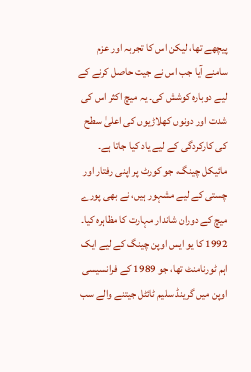پیچھے تھا، لیکن اس کا تجربہ اور عزم سامنے آیا جب اس نے جیت حاصل کرنے کے لیے دوبارہ کوشش کی۔ یہ میچ اکثر اس کی شدت اور دونوں کھلاڑیوں کی اعلیٰ سطح کی کارکردگی کے لیے یاد کیا جاتا ہے۔
مائیکل چینگ، جو کورٹ پر اپنی رفتار اور چستی کے لیے مشہور ہیں، نے بھی پورے میچ کے دوران شاندار مہارت کا مظاہرہ کیا۔ 1992 کا یو ایس اوپن چینگ کے لیے ایک اہم ٹورنامنٹ تھا، جو 1989 کے فرانسیسی اوپن میں گرینڈ سلیم ٹائٹل جیتنے والے سب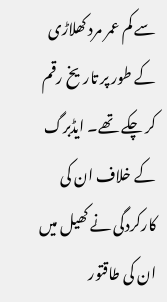سے کم عمر مرد کھلاڑی کے طور پر تاریخ رقم کر چکے تھے۔ ایڈبرگ کے خلاف ان کی کارکردگی نے کھیل میں ان کی طاقتور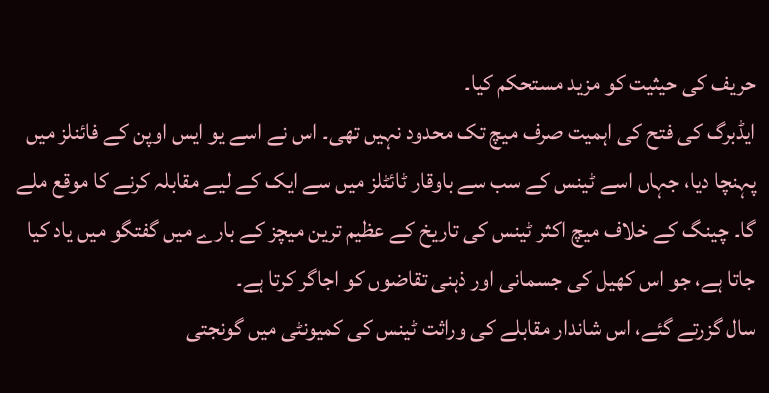حریف کی حیثیت کو مزید مستحکم کیا۔
ایڈبرگ کی فتح کی اہمیت صرف میچ تک محدود نہیں تھی۔ اس نے اسے یو ایس اوپن کے فائنلز میں پہنچا دیا، جہاں اسے ٹینس کے سب سے باوقار ٹائٹلز میں سے ایک کے لیے مقابلہ کرنے کا موقع ملے گا۔ چینگ کے خلاف میچ اکثر ٹینس کی تاریخ کے عظیم ترین میچز کے بارے میں گفتگو میں یاد کیا جاتا ہے، جو اس کھیل کی جسمانی اور ذہنی تقاضوں کو اجاگر کرتا ہے۔
سال گزرتے گئے، اس شاندار مقابلے کی وراثت ٹینس کی کمیونٹی میں گونجتی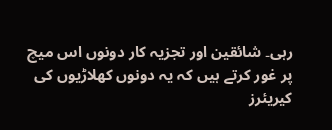رہی۔ شائقین اور تجزیہ کار دونوں اس میچ پر غور کرتے ہیں کہ یہ دونوں کھلاڑیوں کی کیریئرز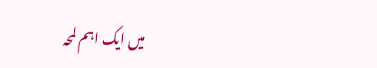میں ایک اہم لمحہ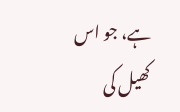ہے، جو اس کھیل کی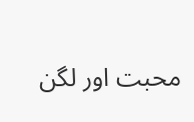محبت اور لگن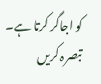کو اجاگر کرتا ہے۔
تبصرہ کریں